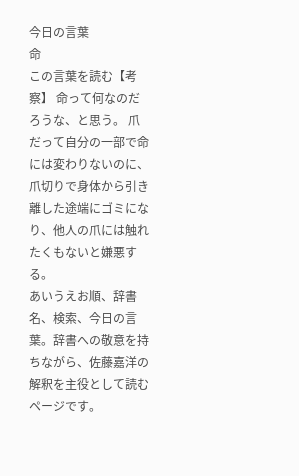今日の言葉
命
この言葉を読む【考察】 命って何なのだろうな、と思う。 爪だって自分の一部で命には変わりないのに、爪切りで身体から引き離した途端にゴミになり、他人の爪には触れたくもないと嫌悪する。
あいうえお順、辞書名、検索、今日の言葉。辞書への敬意を持ちながら、佐藤嘉洋の解釈を主役として読むページです。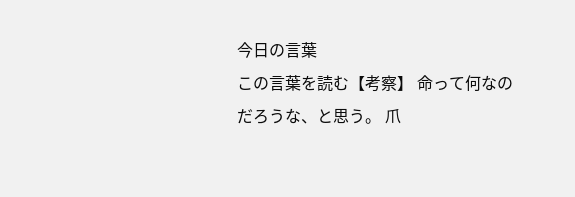今日の言葉
この言葉を読む【考察】 命って何なのだろうな、と思う。 爪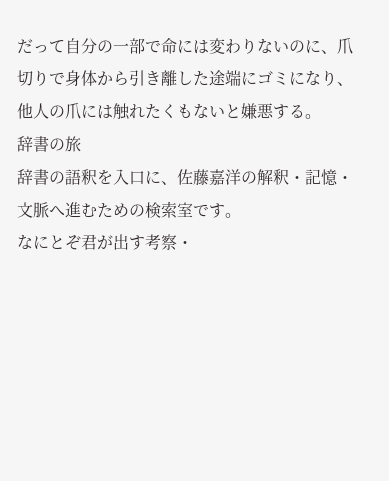だって自分の一部で命には変わりないのに、爪切りで身体から引き離した途端にゴミになり、他人の爪には触れたくもないと嫌悪する。
辞書の旅
辞書の語釈を入口に、佐藤嘉洋の解釈・記憶・文脈へ進むための検索室です。
なにとぞ君が出す考察・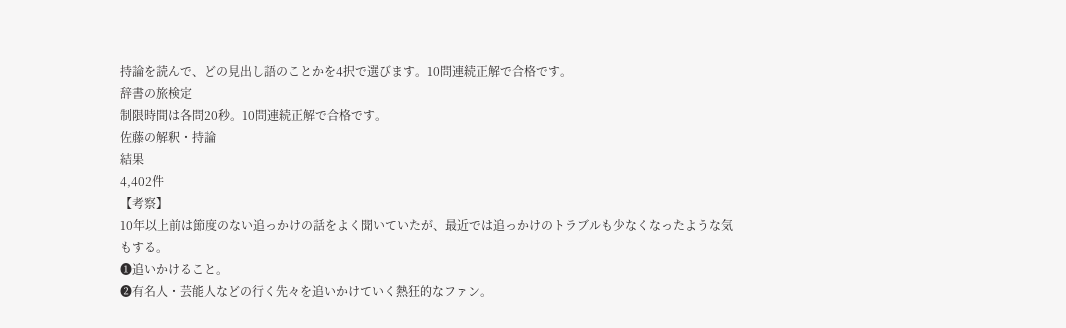持論を読んで、どの見出し語のことかを4択で選びます。10問連続正解で合格です。
辞書の旅検定
制限時間は各問20秒。10問連続正解で合格です。
佐藤の解釈・持論
結果
4,402件
【考察】
10年以上前は節度のない追っかけの話をよく聞いていたが、最近では追っかけのトラブルも少なくなったような気もする。
❶追いかけること。
❷有名人・芸能人などの行く先々を追いかけていく熱狂的なファン。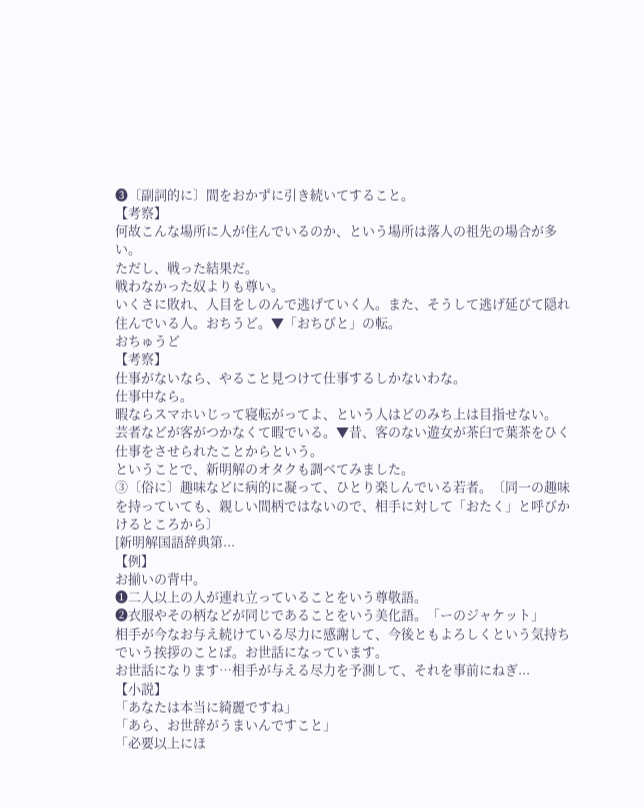❸〔副詞的に〕間をおかずに引き続いてすること。
【考察】
何故こんな場所に人が住んでいるのか、という場所は落人の祖先の場合が多い。
ただし、戦った結果だ。
戦わなかった奴よりも尊い。
いくさに敗れ、人目をしのんで逃げていく人。また、そうして逃げ延びて隠れ住んでいる人。おちうど。▼「おちびと」の転。
おちゅうど
【考察】
仕事がないなら、やること見つけて仕事するしかないわな。
仕事中なら。
暇ならスマホいじって寝転がってよ、という人はどのみち上は目指せない。
芸者などが客がつかなくて暇でいる。▼昔、客のない遊女が茶臼で葉茶をひく仕事をさせられたことからという。
ということで、新明解のオタクも調べてみました。
③〔俗に〕趣味などに病的に凝って、ひとり楽しんでいる若者。〔同一の趣味を持っていても、親しい間柄ではないので、相手に対して「おたく」と呼びかけるところから〕
[新明解国語辞典第...
【例】
お揃いの背中。
❶二人以上の人が連れ立っていることをいう尊敬語。
❷衣服やその柄などが同じであることをいう美化語。「ーのジャケット」
相手が今なお与え続けている尽力に感謝して、今後ともよろしくという気持ちでいう挨拶のことば。お世話になっています。
お世話になります…相手が与える尽力を予測して、それを事前にねぎ...
【小説】
「あなたは本当に綺麗ですね」
「あら、お世辞がうまいんですこと」
「必要以上にほ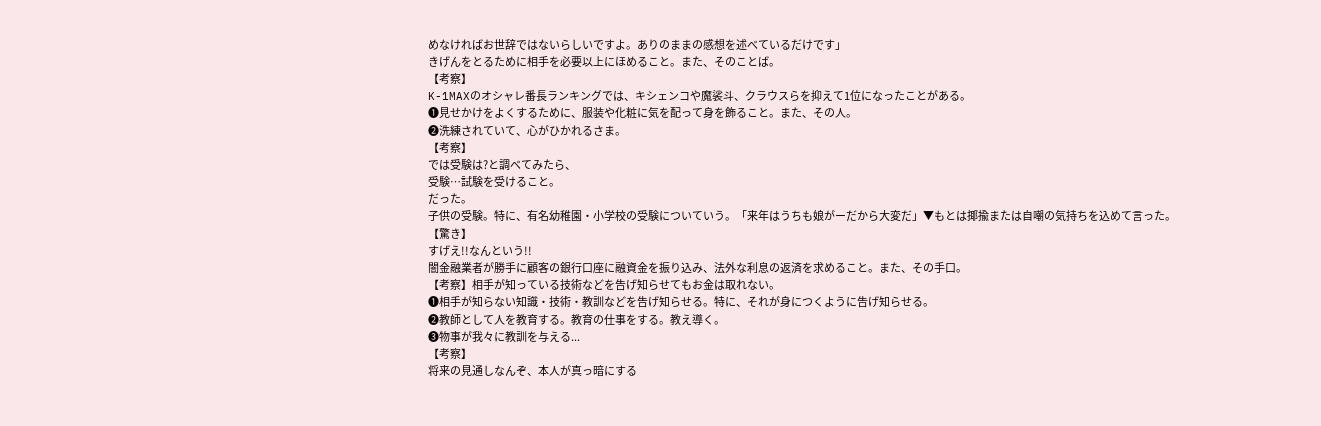めなければお世辞ではないらしいですよ。ありのままの感想を述べているだけです」
きげんをとるために相手を必要以上にほめること。また、そのことば。
【考察】
K-1MAXのオシャレ番長ランキングでは、キシェンコや魔裟斗、クラウスらを抑えて1位になったことがある。
❶見せかけをよくするために、服装や化粧に気を配って身を飾ること。また、その人。
❷洗練されていて、心がひかれるさま。
【考察】
では受験は?と調べてみたら、
受験…試験を受けること。
だった。
子供の受験。特に、有名幼稚園・小学校の受験についていう。「来年はうちも娘がーだから大変だ」▼もとは揶揄または自嘲の気持ちを込めて言った。
【驚き】
すげえ!!なんという!!
闇金融業者が勝手に顧客の銀行口座に融資金を振り込み、法外な利息の返済を求めること。また、その手口。
【考察】相手が知っている技術などを告げ知らせてもお金は取れない。
❶相手が知らない知識・技術・教訓などを告げ知らせる。特に、それが身につくように告げ知らせる。
❷教師として人を教育する。教育の仕事をする。教え導く。
❸物事が我々に教訓を与える...
【考察】
将来の見通しなんぞ、本人が真っ暗にする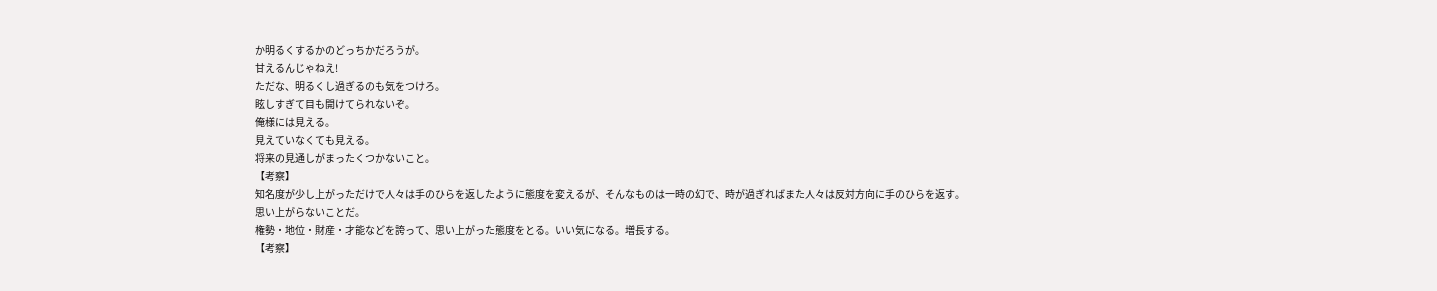か明るくするかのどっちかだろうが。
甘えるんじゃねえ!
ただな、明るくし過ぎるのも気をつけろ。
眩しすぎて目も開けてられないぞ。
俺様には見える。
見えていなくても見える。
将来の見通しがまったくつかないこと。
【考察】
知名度が少し上がっただけで人々は手のひらを返したように態度を変えるが、そんなものは一時の幻で、時が過ぎればまた人々は反対方向に手のひらを返す。
思い上がらないことだ。
権勢・地位・財産・才能などを誇って、思い上がった態度をとる。いい気になる。増長する。
【考察】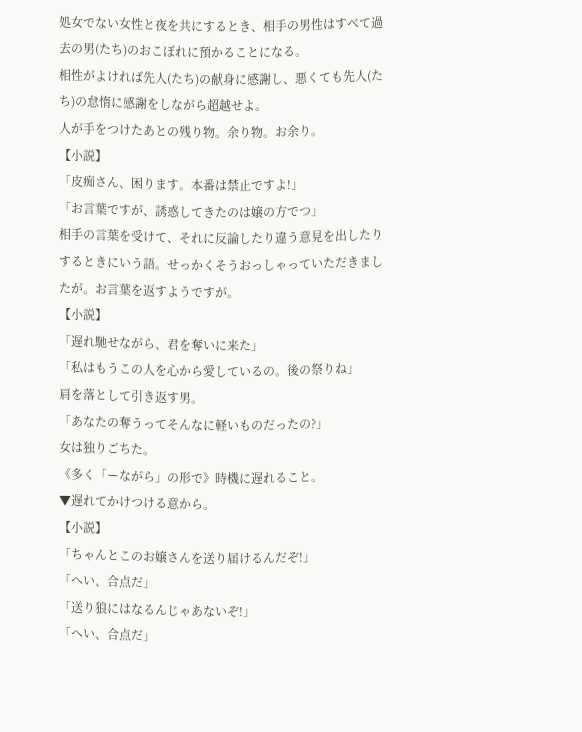処女でない女性と夜を共にするとき、相手の男性はすべて過去の男(たち)のおこぼれに預かることになる。
相性がよければ先人(たち)の献身に感謝し、悪くても先人(たち)の怠惰に感謝をしながら超越せよ。
人が手をつけたあとの残り物。余り物。お余り。
【小説】
「皮痴さん、困ります。本番は禁止ですよ!」
「お言葉ですが、誘惑してきたのは嬢の方でつ」
相手の言葉を受けて、それに反論したり違う意見を出したりするときにいう語。せっかくそうおっしゃっていただきましたが。お言葉を返すようですが。
【小説】
「遅れ馳せながら、君を奪いに来た」
「私はもうこの人を心から愛しているの。後の祭りね」
肩を落として引き返す男。
「あなたの奪うってそんなに軽いものだったの?」
女は独りごちた。
《多く「ーながら」の形で》時機に遅れること。
▼遅れてかけつける意から。
【小説】
「ちゃんとこのお嬢さんを送り届けるんだぞ!」
「へい、合点だ」
「送り狼にはなるんじゃあないぞ!」
「へい、合点だ」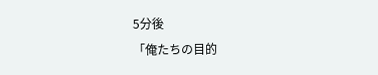5分後
「俺たちの目的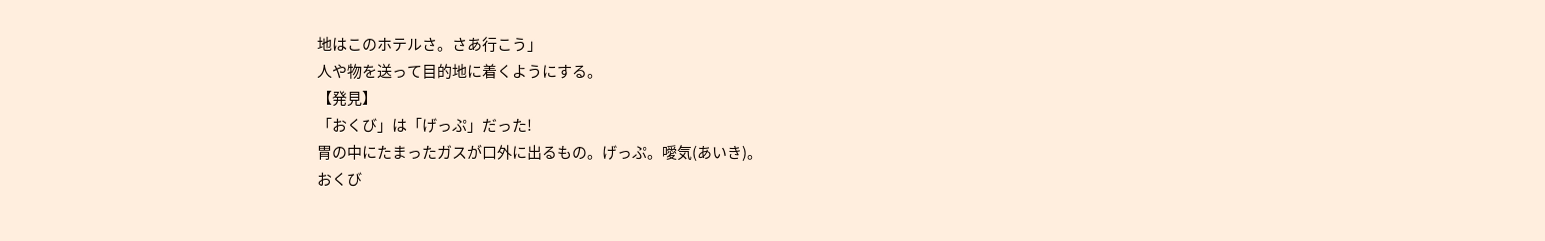地はこのホテルさ。さあ行こう」
人や物を送って目的地に着くようにする。
【発見】
「おくび」は「げっぷ」だった!
胃の中にたまったガスが口外に出るもの。げっぷ。噯気(あいき)。
おくび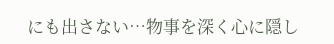にも出さない…物事を深く心に隠し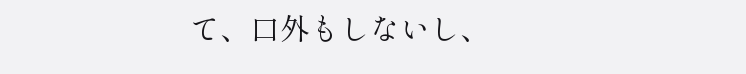て、口外もしないし、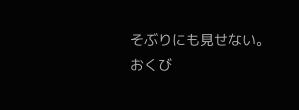そぶりにも見せない。
おくび